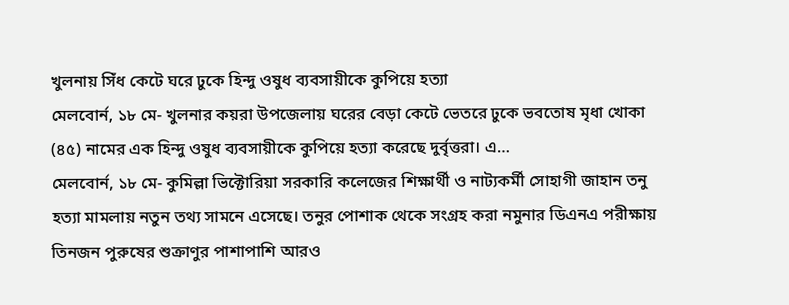খুলনায় সিঁধ কেটে ঘরে ঢুকে হিন্দু ওষুধ ব্যবসায়ীকে কুপিয়ে হত্যা
মেলবোর্ন, ১৮ মে- খুলনার কয়রা উপজেলায় ঘরের বেড়া কেটে ভেতরে ঢুকে ভবতোষ মৃধা খোকা (৪৫) নামের এক হিন্দু ওষুধ ব্যবসায়ীকে কুপিয়ে হত্যা করেছে দুর্বৃত্তরা। এ…
মেলবোর্ন, ১৮ মে- কুমিল্লা ভিক্টোরিয়া সরকারি কলেজের শিক্ষার্থী ও নাট্যকর্মী সোহাগী জাহান তনু হত্যা মামলায় নতুন তথ্য সামনে এসেছে। তনুর পোশাক থেকে সংগ্রহ করা নমুনার ডিএনএ পরীক্ষায় তিনজন পুরুষের শুক্রাণুর পাশাপাশি আরও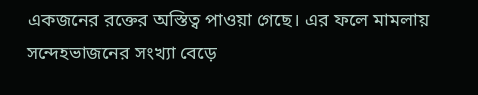একজনের রক্তের অস্তিত্ব পাওয়া গেছে। এর ফলে মামলায় সন্দেহভাজনের সংখ্যা বেড়ে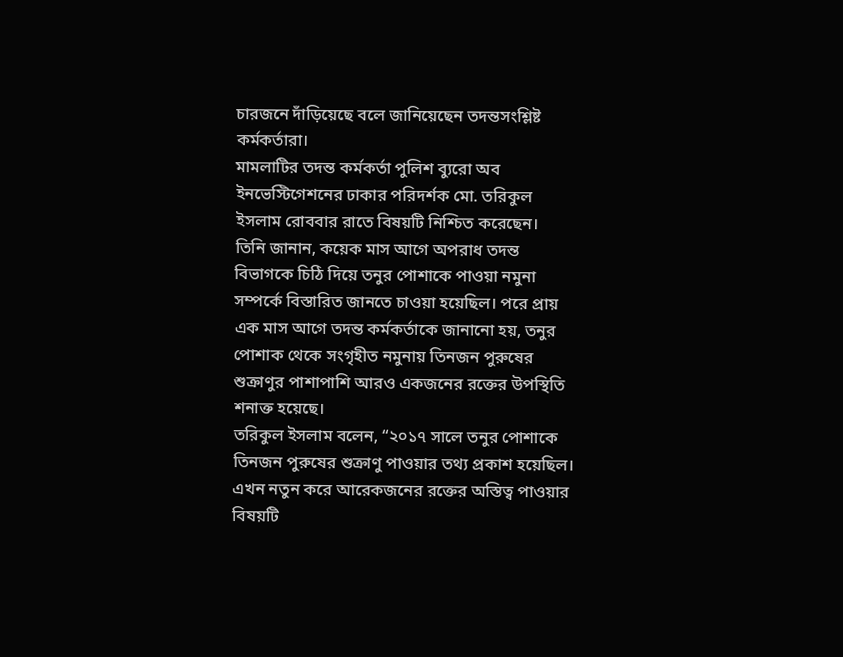চারজনে দাঁড়িয়েছে বলে জানিয়েছেন তদন্তসংশ্লিষ্ট কর্মকর্তারা।
মামলাটির তদন্ত কর্মকর্তা পুলিশ ব্যুরো অব ইনভেস্টিগেশনের ঢাকার পরিদর্শক মো. তরিকুল ইসলাম রোববার রাতে বিষয়টি নিশ্চিত করেছেন।
তিনি জানান, কয়েক মাস আগে অপরাধ তদন্ত বিভাগকে চিঠি দিয়ে তনুর পোশাকে পাওয়া নমুনা সম্পর্কে বিস্তারিত জানতে চাওয়া হয়েছিল। পরে প্রায় এক মাস আগে তদন্ত কর্মকর্তাকে জানানো হয়, তনুর পোশাক থেকে সংগৃহীত নমুনায় তিনজন পুরুষের শুক্রাণুর পাশাপাশি আরও একজনের রক্তের উপস্থিতি শনাক্ত হয়েছে।
তরিকুল ইসলাম বলেন, “২০১৭ সালে তনুর পোশাকে তিনজন পুরুষের শুক্রাণু পাওয়ার তথ্য প্রকাশ হয়েছিল। এখন নতুন করে আরেকজনের রক্তের অস্তিত্ব পাওয়ার বিষয়টি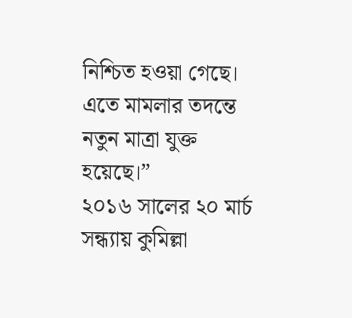নিশ্চিত হওয়া গেছে। এতে মামলার তদন্তে নতুন মাত্রা যুক্ত হয়েছে।”
২০১৬ সালের ২০ মার্চ সন্ধ্যায় কুমিল্লা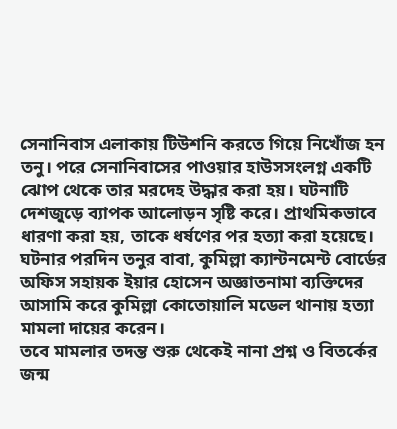সেনানিবাস এলাকায় টিউশনি করতে গিয়ে নিখোঁজ হন তনু। পরে সেনানিবাসের পাওয়ার হাউসসংলগ্ন একটি ঝোপ থেকে তার মরদেহ উদ্ধার করা হয়। ঘটনাটি দেশজুড়ে ব্যাপক আলোড়ন সৃষ্টি করে। প্রাথমিকভাবে ধারণা করা হয়, তাকে ধর্ষণের পর হত্যা করা হয়েছে।
ঘটনার পরদিন তনুর বাবা, কুমিল্লা ক্যান্টনমেন্ট বোর্ডের অফিস সহায়ক ইয়ার হোসেন অজ্ঞাতনামা ব্যক্তিদের আসামি করে কুমিল্লা কোতোয়ালি মডেল থানায় হত্যা মামলা দায়ের করেন।
তবে মামলার তদন্ত শুরু থেকেই নানা প্রশ্ন ও বিতর্কের জন্ম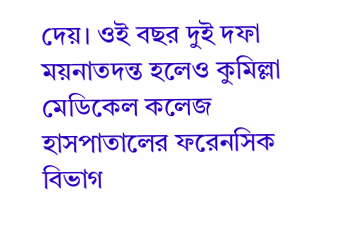দেয়। ওই বছর দুই দফা ময়নাতদন্ত হলেও কুমিল্লা মেডিকেল কলেজ হাসপাতালের ফরেনসিক বিভাগ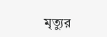মৃত্যুর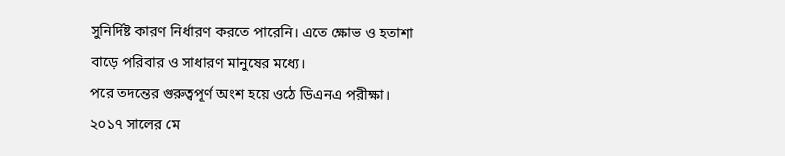সুনির্দিষ্ট কারণ নির্ধারণ করতে পারেনি। এতে ক্ষোভ ও হতাশা বাড়ে পরিবার ও সাধারণ মানুষের মধ্যে।
পরে তদন্তের গুরুত্বপূর্ণ অংশ হয়ে ওঠে ডিএনএ পরীক্ষা। ২০১৭ সালের মে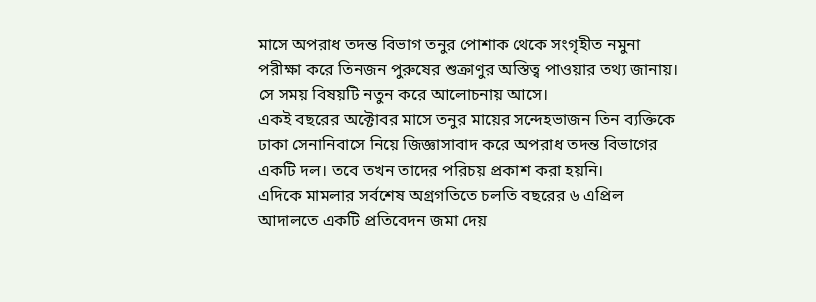মাসে অপরাধ তদন্ত বিভাগ তনুর পোশাক থেকে সংগৃহীত নমুনা পরীক্ষা করে তিনজন পুরুষের শুক্রাণুর অস্তিত্ব পাওয়ার তথ্য জানায়। সে সময় বিষয়টি নতুন করে আলোচনায় আসে।
একই বছরের অক্টোবর মাসে তনুর মায়ের সন্দেহভাজন তিন ব্যক্তিকে ঢাকা সেনানিবাসে নিয়ে জিজ্ঞাসাবাদ করে অপরাধ তদন্ত বিভাগের একটি দল। তবে তখন তাদের পরিচয় প্রকাশ করা হয়নি।
এদিকে মামলার সর্বশেষ অগ্রগতিতে চলতি বছরের ৬ এপ্রিল আদালতে একটি প্রতিবেদন জমা দেয়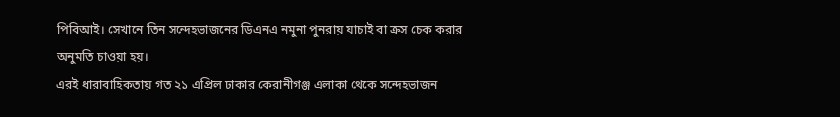পিবিআই। সেখানে তিন সন্দেহভাজনের ডিএনএ নমুনা পুনরায় যাচাই বা ক্রস চেক করার অনুমতি চাওয়া হয়।
এরই ধারাবাহিকতায় গত ২১ এপ্রিল ঢাকার কেরানীগঞ্জ এলাকা থেকে সন্দেহভাজন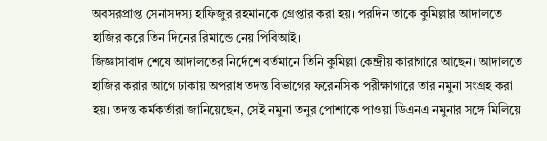অবসরপ্রাপ্ত সেনাসদস্য হাফিজুর রহমানকে গ্রেপ্তার করা হয়। পরদিন তাকে কুমিল্লার আদালতে হাজির করে তিন দিনের রিমান্ডে নেয় পিবিআই।
জিজ্ঞাসাবাদ শেষে আদালতের নির্দেশে বর্তমানে তিনি কুমিল্লা কেন্দ্রীয় কারাগারে আছেন। আদালতে হাজির করার আগে ঢাকায় অপরাধ তদন্ত বিভাগের ফরেনসিক পরীক্ষাগারে তার নমুনা সংগ্রহ করা হয়। তদন্ত কর্মকর্তারা জানিয়েছেন, সেই নমুনা তনুর পোশাকে পাওয়া ডিএনএ নমুনার সঙ্গে মিলিয়ে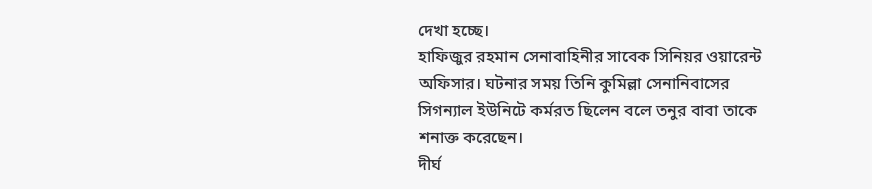দেখা হচ্ছে।
হাফিজুর রহমান সেনাবাহিনীর সাবেক সিনিয়র ওয়ারেন্ট অফিসার। ঘটনার সময় তিনি কুমিল্লা সেনানিবাসের সিগন্যাল ইউনিটে কর্মরত ছিলেন বলে তনুর বাবা তাকে শনাক্ত করেছেন।
দীর্ঘ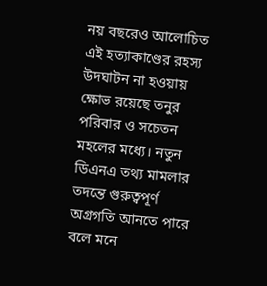নয় বছরেও আলোচিত এই হত্যাকাণ্ডের রহস্য উদঘাটন না হওয়ায় ক্ষোভ রয়েছে তনুর পরিবার ও সচেতন মহলের মধ্যে। নতুন ডিএনএ তথ্য মামলার তদন্তে গুরুত্বপূর্ণ অগ্রগতি আনতে পারে বলে মনে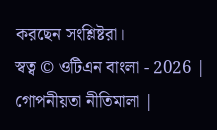করছেন সংশ্লিষ্টরা।
স্বত্ব © ওটিএন বাংলা - 2026 | গোপনীয়তা নীতিমালা |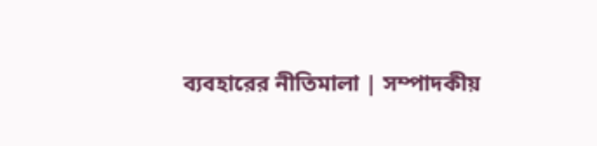ব্যবহারের নীতিমালা | সম্পাদকীয়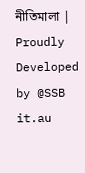নীতিমালা | Proudly Developed by @SSB it.au